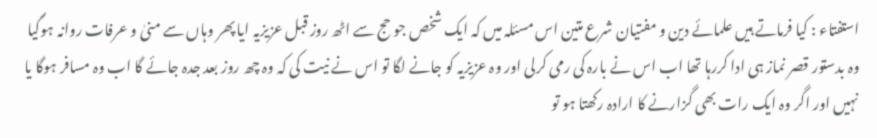استفتاء : کیا فرماتے ہیں علمائے دین و مفتیان شرع متین اس مسئلہ میں کہ ایک شخص جو حج سے اٹھ روز قبل عزیزیہ ایا پھر وہاں سے منیٰ و عرفات روانہ ہوگیا وہ بدستور قصر نماز ہی ادا کررہا تھا اب اس نے بارہ کی رمی کرلی اور وہ عزیزیہ کو جانے لگا تو اس نے نیت کی کہ وہ چھ روز بعد جدہ جائے گا اب وہ مسافر ہوگا یا نہیں اور اگر وہ ایک رات بھی گزارنے کا ارادہ رکھتا ہو تو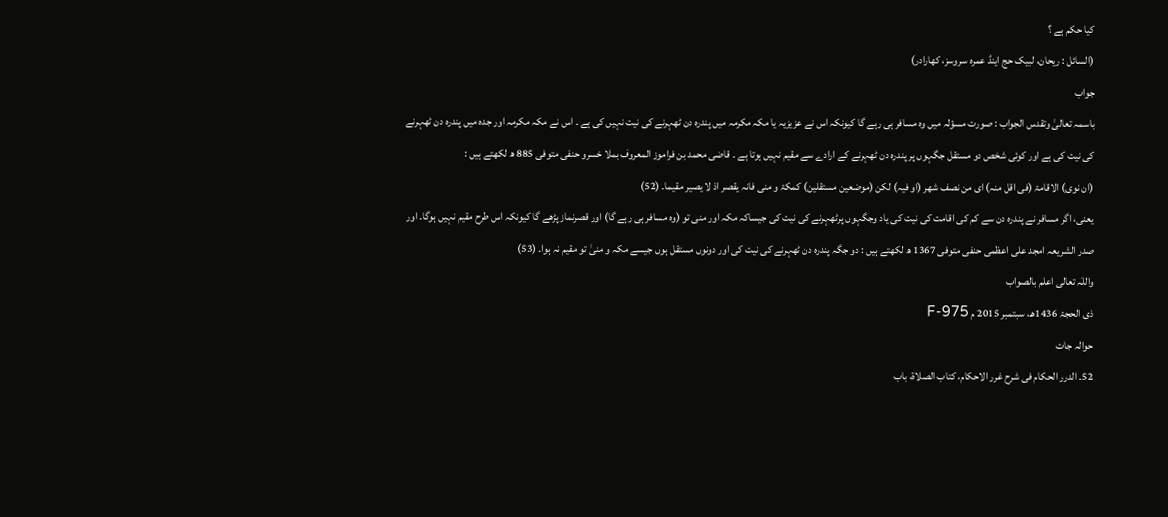کیا حکم ہے ؟
(السائل : ریحان، لبیک حج اینڈ عمرہ سروسز، کھارادر)
جواب
باسمہ تعالیٰ وتقدس الجواب : صورت مسؤلہ میں وہ مسافر ہی رہے گا کیونکہ اس نے عزیزیہ یا مکہ مکرمہ میں پندرہ دن ٹھہرنے کی نیت نہیں کی ہے ۔ اس نے مکہ مکرمہ اور جدہ میں پندرہ دن ٹھہرنے کی نیت کی ہے اور کوئی شخص دو مستقل جگہوں پر پندرہ دن ٹھہرنے کے ارادے سے مقیم نہیں ہوتا ہے ۔ قاضی محمد بن فراموز المعروف بملا خسرو حنفی متوفی 885 ھ لکھتے ہیں :
(ان نوی) الاقامۃ (فی اقل منہ) ای من نصف شھر (او فیہ) لکن (موضعین مستقلین) کمکۃ و منی فانہ یقصر اذ لا یصیر مقیما۔ (52)
یعنی، اگر مسافر نے پندرہ دن سے کم کی اقامت کی نیت کی یاد وجگہوں پرٹھہرنے کی نیت کی جیساکہ مکہ اور منی تو (وہ مسافر ہی رہے گا) اور قصرنماز پڑھے گا کیونکہ اس طرح مقیم نہیں ہوگا۔ اور صدر الشریعہ امجد علی اعظمی حنفی متوفی 1367 ھ لکھتے ہیں : دو جگہ پندرہ دن ٹھہرنے کی نیت کی اور دونوں مستقل ہوں جیسے مکہ و منیٰ تو مقیم نہ ہوا۔ (53)
واللٰہ تعالی اعلم بالصواب
ذی الحجۃ 1436ھـ، سبتمبر 2015 م 975-F
حوالہ جات
52۔ الدرر الحکام فی شرح غرر الاحکام، کتاب الصلاۃ، باب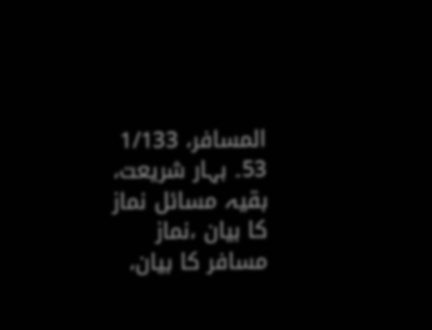المسافر، 1/133
53۔ بہار شریعت، بقیہ مسائل نماز کا بیان ،نماز مسافر کا بیان،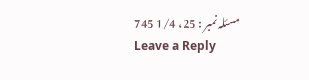مسئلہ نمبر : 25، 1/4 745
Leave a Reply